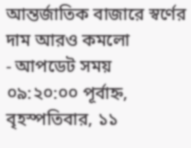আন্তর্জাতিক বাজারে স্বর্ণের দাম আরও কমলো
- আপডেট সময় ০৯:২০:০০ পূর্বাহ্ন, বৃহস্পতিবার, ১১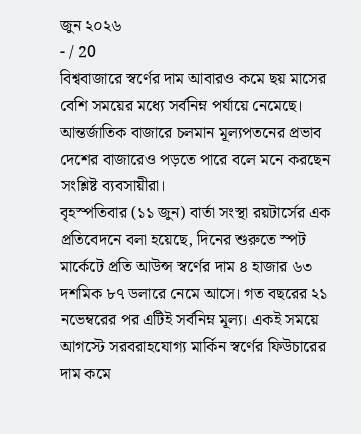জুন ২০২৬
- / 20
বিশ্ববাজারে স্বর্ণের দাম আবারও কমে ছয় মাসের বেশি সময়ের মধ্যে সর্বনিম্ন পর্যায়ে নেমেছে। আন্তর্জাতিক বাজারে চলমান মূল্যপতনের প্রভাব দেশের বাজারেও পড়তে পারে বলে মনে করছেন সংশ্লিষ্ট ব্যবসায়ীরা।
বৃহস্পতিবার (১১ জুন) বার্তা সংস্থা রয়টার্সের এক প্রতিবেদনে বলা হয়েছে, দিনের শুরুতে স্পট মার্কেটে প্রতি আউন্স স্বর্ণের দাম ৪ হাজার ৬৩ দশমিক ৮৭ ডলারে নেমে আসে। গত বছরের ২১ নভেম্বরের পর এটিই সর্বনিম্ন মূল্য। একই সময়ে আগস্টে সরবরাহযোগ্য মার্কিন স্বর্ণের ফিউচারের দাম কমে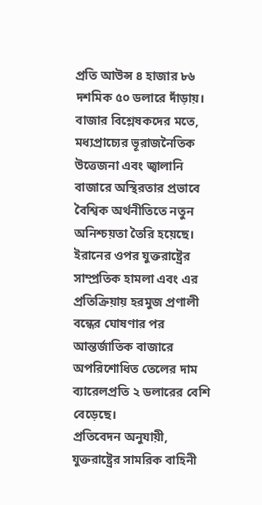প্রতি আউন্স ৪ হাজার ৮৬ দশমিক ৫০ ডলারে দাঁড়ায়।
বাজার বিশ্লেষকদের মতে, মধ্যপ্রাচ্যের ভূরাজনৈতিক উত্তেজনা এবং জ্বালানি বাজারে অস্থিরতার প্রভাবে বৈশ্বিক অর্থনীতিতে নতুন অনিশ্চয়তা তৈরি হয়েছে। ইরানের ওপর যুক্তরাষ্ট্রের সাম্প্রতিক হামলা এবং এর প্রতিক্রিয়ায় হরমুজ প্রণালী বন্ধের ঘোষণার পর আন্তর্জাতিক বাজারে অপরিশোধিত তেলের দাম ব্যারেলপ্রতি ২ ডলারের বেশি বেড়েছে।
প্রতিবেদন অনুযায়ী, যুক্তরাষ্ট্রের সামরিক বাহিনী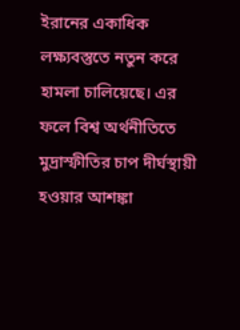ইরানের একাধিক লক্ষ্যবস্তুতে নতুন করে হামলা চালিয়েছে। এর ফলে বিশ্ব অর্থনীতিতে মুদ্রাস্ফীতির চাপ দীর্ঘস্থায়ী হওয়ার আশঙ্কা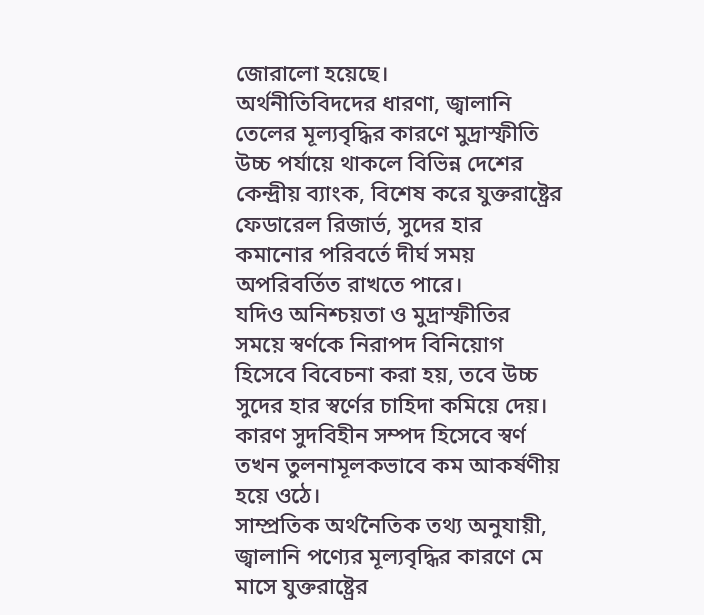জোরালো হয়েছে।
অর্থনীতিবিদদের ধারণা, জ্বালানি তেলের মূল্যবৃদ্ধির কারণে মুদ্রাস্ফীতি উচ্চ পর্যায়ে থাকলে বিভিন্ন দেশের কেন্দ্রীয় ব্যাংক, বিশেষ করে যুক্তরাষ্ট্রের ফেডারেল রিজার্ভ, সুদের হার কমানোর পরিবর্তে দীর্ঘ সময় অপরিবর্তিত রাখতে পারে।
যদিও অনিশ্চয়তা ও মুদ্রাস্ফীতির সময়ে স্বর্ণকে নিরাপদ বিনিয়োগ হিসেবে বিবেচনা করা হয়, তবে উচ্চ সুদের হার স্বর্ণের চাহিদা কমিয়ে দেয়। কারণ সুদবিহীন সম্পদ হিসেবে স্বর্ণ তখন তুলনামূলকভাবে কম আকর্ষণীয় হয়ে ওঠে।
সাম্প্রতিক অর্থনৈতিক তথ্য অনুযায়ী, জ্বালানি পণ্যের মূল্যবৃদ্ধির কারণে মে মাসে যুক্তরাষ্ট্রের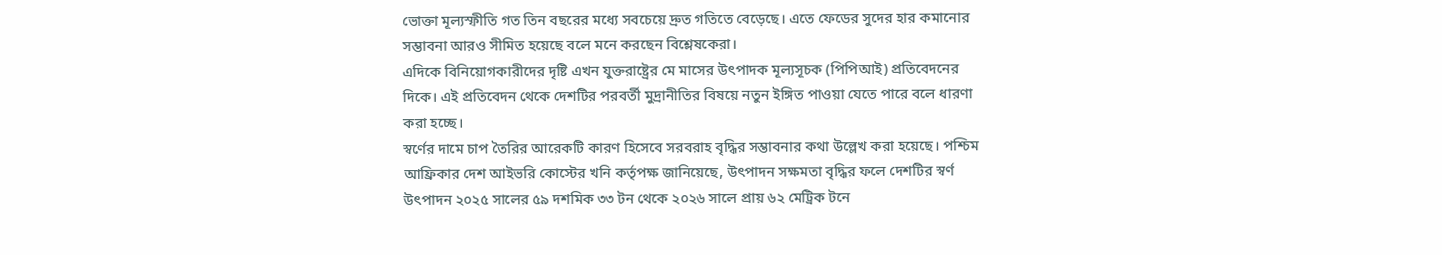ভোক্তা মূল্যস্ফীতি গত তিন বছরের মধ্যে সবচেয়ে দ্রুত গতিতে বেড়েছে। এতে ফেডের সুদের হার কমানোর সম্ভাবনা আরও সীমিত হয়েছে বলে মনে করছেন বিশ্লেষকেরা।
এদিকে বিনিয়োগকারীদের দৃষ্টি এখন যুক্তরাষ্ট্রের মে মাসের উৎপাদক মূল্যসূচক (পিপিআই) প্রতিবেদনের দিকে। এই প্রতিবেদন থেকে দেশটির পরবর্তী মুদ্রানীতির বিষয়ে নতুন ইঙ্গিত পাওয়া যেতে পারে বলে ধারণা করা হচ্ছে।
স্বর্ণের দামে চাপ তৈরির আরেকটি কারণ হিসেবে সরবরাহ বৃদ্ধির সম্ভাবনার কথা উল্লেখ করা হয়েছে। পশ্চিম আফ্রিকার দেশ আইভরি কোস্টের খনি কর্তৃপক্ষ জানিয়েছে, উৎপাদন সক্ষমতা বৃদ্ধির ফলে দেশটির স্বর্ণ উৎপাদন ২০২৫ সালের ৫৯ দশমিক ৩৩ টন থেকে ২০২৬ সালে প্রায় ৬২ মেট্রিক টনে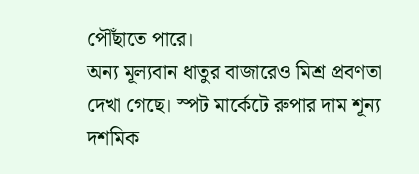পৌঁছাতে পারে।
অন্য মূল্যবান ধাতুর বাজারেও মিশ্র প্রবণতা দেখা গেছে। স্পট মার্কেটে রুপার দাম শূন্য দশমিক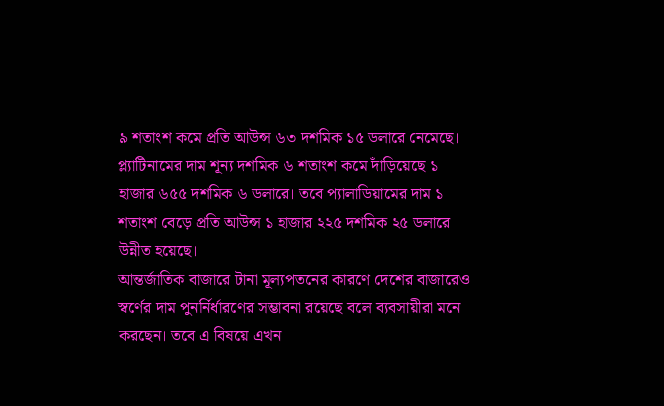৯ শতাংশ কমে প্রতি আউন্স ৬৩ দশমিক ১৫ ডলারে নেমেছে। প্ল্যাটিনামের দাম শূন্য দশমিক ৬ শতাংশ কমে দাঁড়িয়েছে ১ হাজার ৬৫৫ দশমিক ৬ ডলারে। তবে প্যালাডিয়ামের দাম ১ শতাংশ বেড়ে প্রতি আউন্স ১ হাজার ২২৫ দশমিক ২৫ ডলারে উন্নীত হয়েছে।
আন্তর্জাতিক বাজারে টানা মূল্যপতনের কারণে দেশের বাজারেও স্বর্ণের দাম পুনর্নির্ধারণের সম্ভাবনা রয়েছে বলে ব্যবসায়ীরা মনে করছেন। তবে এ বিষয়ে এখন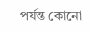পর্যন্ত কোনো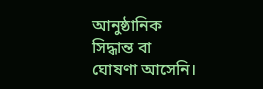আনুষ্ঠানিক সিদ্ধান্ত বা ঘোষণা আসেনি।